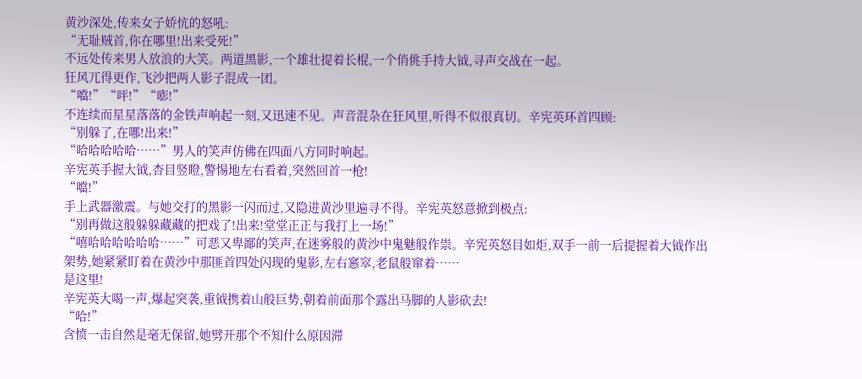黄沙深处,传来女子娇忼的怒吼:
“无耻贼首,你在哪里!出来受死!”
不远处传来男人放浪的大笑。两道黑影,一个雄壮提着长棍,一个俏佻手持大钺,寻声交战在一起。
狂风兀得更作,飞沙把两人影子混成一团。
“噹!”“呯!”“嘭!”
不连续而星星落落的金铁声响起一刻,又迅速不见。声音混杂在狂风里,听得不似很真切。辛宪英环首四顾:
“别躲了,在哪!出来!”
“哈哈哈哈哈……”男人的笑声仿佛在四面八方同时响起。
辛宪英手握大钺,杏目竖瞪,警惕地左右看着,突然回首一枪!
“噹!”
手上武器激震。与她交打的黑影一闪而过,又隐进黄沙里遍寻不得。辛宪英怒意掀到极点:
“别再做这般躲躲藏藏的把戏了!出来!堂堂正正与我打上一场!”
“嘻哈哈哈哈哈哈……”可恶又卑鄙的笑声,在迷雾般的黄沙中鬼魅般作祟。辛宪英怒目如炬,双手一前一后提握着大钺作出架势,她紧紧盯着在黄沙中那匪首四处闪现的鬼影,左右窸窣,老鼠般窜着……
是这里!
辛宪英大喝一声,爆起突袭,重钺携着山般巨势,朝着前面那个露出马脚的人影砍去!
“哈!”
含愤一击自然是毫无保留,她劈开那个不知什么原因滞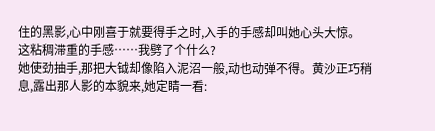住的黑影,心中刚喜于就要得手之时,入手的手感却叫她心头大惊。
这粘稠滞重的手感……我劈了个什么?
她使劲抽手,那把大钺却像陷入泥沼一般,动也动弹不得。黄沙正巧稍息,露出那人影的本貌来,她定睛一看: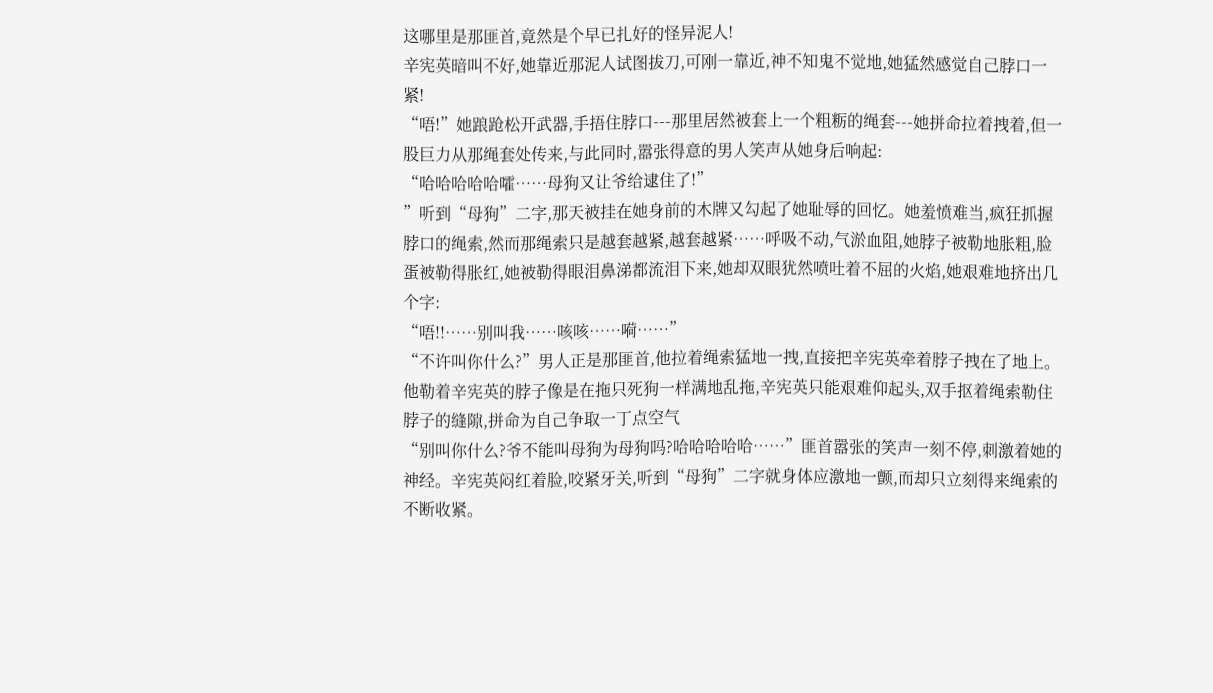这哪里是那匪首,竟然是个早已扎好的怪异泥人!
辛宪英暗叫不好,她靠近那泥人试图拔刀,可刚一靠近,神不知鬼不觉地,她猛然感觉自己脖口一紧!
“唔!”她踉跄松开武器,手捂住脖口---那里居然被套上一个粗粝的绳套---她拼命拉着拽着,但一股巨力从那绳套处传来,与此同时,嚣张得意的男人笑声从她身后响起:
“哈哈哈哈哈嚯……母狗又让爷给逮住了!”
”听到“母狗”二字,那天被挂在她身前的木牌又勾起了她耻辱的回忆。她羞愤难当,疯狂抓握脖口的绳索,然而那绳索只是越套越紧,越套越紧……呼吸不动,气淤血阻,她脖子被勒地胀粗,脸蛋被勒得胀红,她被勒得眼泪鼻涕都流泪下来,她却双眼犹然喷吐着不屈的火焰,她艰难地挤出几个字:
“唔!!……别叫我……咳咳……嗬……”
“不许叫你什么?”男人正是那匪首,他拉着绳索猛地一拽,直接把辛宪英牵着脖子拽在了地上。他勒着辛宪英的脖子像是在拖只死狗一样满地乱拖,辛宪英只能艰难仰起头,双手抠着绳索勒住脖子的缝隙,拼命为自己争取一丁点空气
“别叫你什么?爷不能叫母狗为母狗吗?哈哈哈哈哈……”匪首嚣张的笑声一刻不停,刺激着她的神经。辛宪英闷红着脸,咬紧牙关,听到“母狗”二字就身体应激地一颤,而却只立刻得来绳索的不断收紧。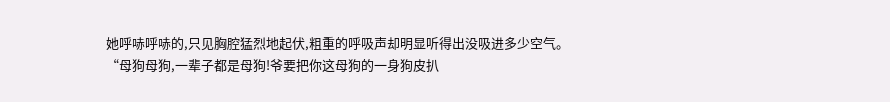她呼哧呼哧的,只见胸腔猛烈地起伏,粗重的呼吸声却明显听得出没吸进多少空气。
“母狗母狗,一辈子都是母狗!爷要把你这母狗的一身狗皮扒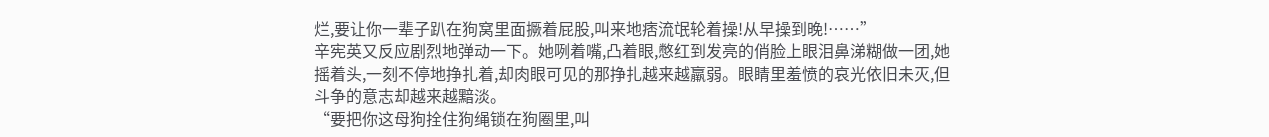烂,要让你一辈子趴在狗窝里面撅着屁股,叫来地痞流氓轮着操!从早操到晚!……”
辛宪英又反应剧烈地弹动一下。她咧着嘴,凸着眼,憋红到发亮的俏脸上眼泪鼻涕糊做一团,她摇着头,一刻不停地挣扎着,却肉眼可见的那挣扎越来越羸弱。眼睛里羞愤的哀光依旧未灭,但斗争的意志却越来越黯淡。
“要把你这母狗拴住狗绳锁在狗圈里,叫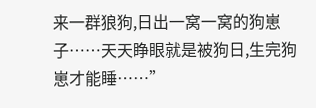来一群狼狗,日出一窝一窝的狗崽子……天天睁眼就是被狗日,生完狗崽才能睡……”